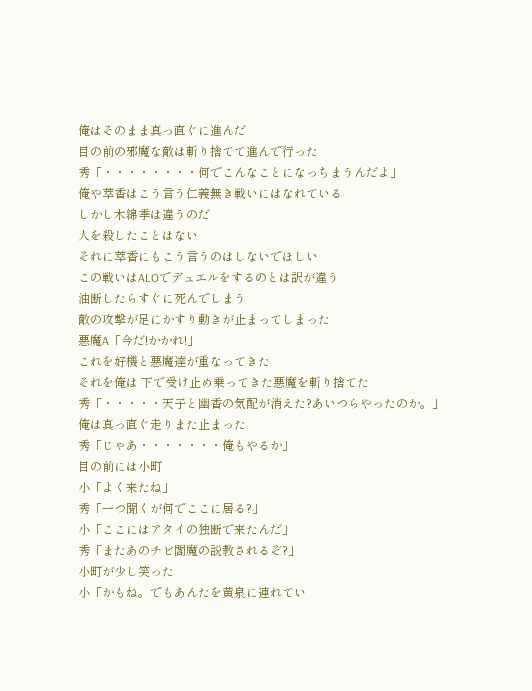俺はそのまま真っ直ぐに進んだ
目の前の邪魔な敵は斬り捨てて進んで行った
秀「・・・・・・・・何でこんなことになっちまうんだよ」
俺や萃香はこう言う仁義無き戦いにはなれている
しかし木綿季は違うのだ
人を殺したことはない
それに萃香にもこう言うのはしないでほしい
この戦いはALOでデュエルをするのとは訳が違う
油断したらすぐに死んでしまう
敵の攻撃が足にかすり動きが止まってしまった
悪魔A「今だ!かかれ!」
これを好機と悪魔達が重なってきた
それを俺は 下で受け止め乗ってきた悪魔を斬り捨てた
秀「・・・・・天子と幽香の気配が消えた?あいつらやったのか。」
俺は真っ直ぐ走りまた止まった
秀「じゃあ・・・・・・・俺もやるか」
目の前には小町
小「よく来たね」
秀「一つ聞くが何でここに居る?」
小「ここにはアタイの独断で来たんだ」
秀「またあのチビ閻魔の説教されるぞ?」
小町が少し笑った
小「かもね。でもあんたを黄泉に連れてい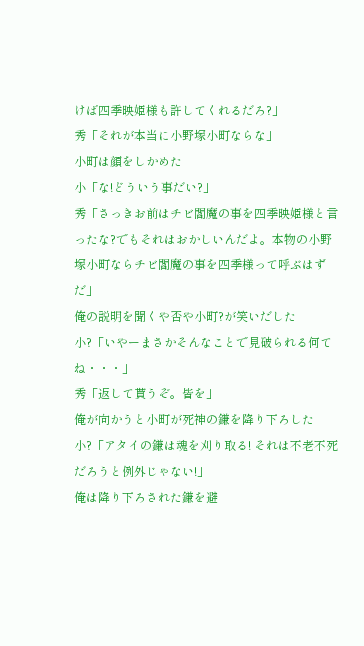けば四季映姫様も許してくれるだろ?」
秀「それが本当に小野塚小町ならな」
小町は顔をしかめた
小「な!どういう事だい?」
秀「さっきお前はチビ閻魔の事を四季映姫様と言ったな?でもそれはおかしいんだよ。本物の小野塚小町ならチビ閻魔の事を四季様って呼ぶはずだ」
俺の説明を聞くや否や小町?が笑いだした
小?「いやーまさかそんなことで見破られる何てね・・・」
秀「返して貰うぞ。皆を」
俺が向かうと小町が死神の鎌を降り下ろした
小?「アタイの鎌は魂を刈り取る! それは不老不死だろうと例外じゃない!」
俺は降り下ろされた鎌を避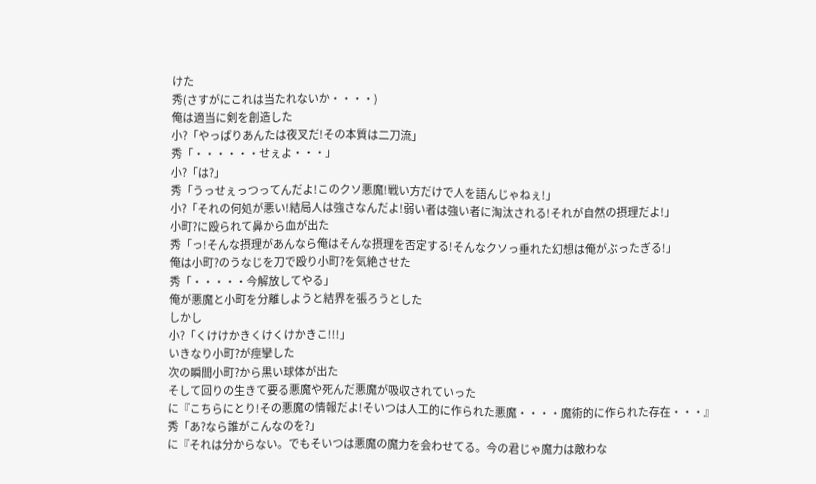けた
秀(さすがにこれは当たれないか・・・・)
俺は適当に剣を創造した
小?「やっぱりあんたは夜叉だ!その本質は二刀流」
秀「・・・・・・せぇよ・・・」
小?「は?」
秀「うっせぇっつってんだよ!このクソ悪魔!戦い方だけで人を語んじゃねぇ!」
小?「それの何処が悪い!結局人は強さなんだよ!弱い者は強い者に淘汰される!それが自然の摂理だよ!」
小町?に殴られて鼻から血が出た
秀「っ!そんな摂理があんなら俺はそんな摂理を否定する!そんなクソっ垂れた幻想は俺がぶったぎる!」
俺は小町?のうなじを刀で殴り小町?を気絶させた
秀「・・・・・今解放してやる」
俺が悪魔と小町を分離しようと結界を張ろうとした
しかし
小?「くけけかきくけくけかきこ!!!」
いきなり小町?が痙攣した
次の瞬間小町?から黒い球体が出た
そして回りの生きて要る悪魔や死んだ悪魔が吸収されていった
に『こちらにとり!その悪魔の情報だよ!そいつは人工的に作られた悪魔・・・・魔術的に作られた存在・・・』
秀「あ?なら誰がこんなのを?」
に『それは分からない。でもそいつは悪魔の魔力を会わせてる。今の君じゃ魔力は敵わな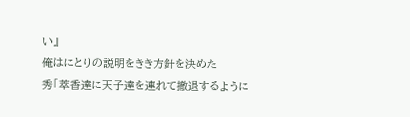い』
俺はにとりの説明をきき方針を決めた
秀「萃香達に天子達を連れて撤退するように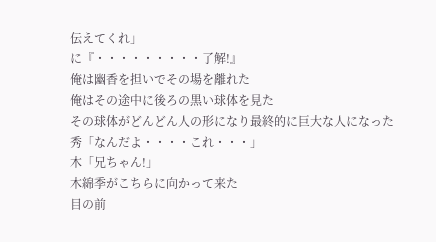伝えてくれ」
に『・・・・・・・・・了解!』
俺は幽香を担いでその場を離れた
俺はその途中に後ろの黒い球体を見た
その球体がどんどん人の形になり最終的に巨大な人になった
秀「なんだよ・・・・これ・・・」
木「兄ちゃん!」
木綿季がこちらに向かって来た
目の前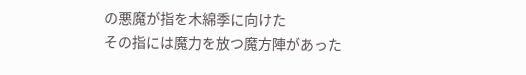の悪魔が指を木綿季に向けた
その指には魔力を放つ魔方陣があった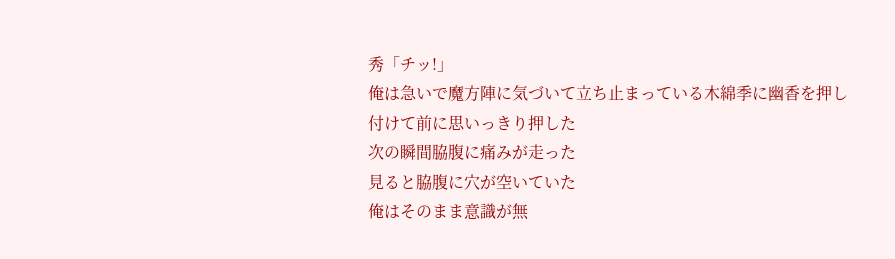秀「チッ!」
俺は急いで魔方陣に気づいて立ち止まっている木綿季に幽香を押し付けて前に思いっきり押した
次の瞬間脇腹に痛みが走った
見ると脇腹に穴が空いていた
俺はそのまま意識が無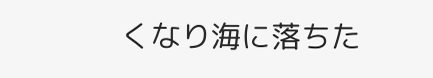くなり海に落ちた